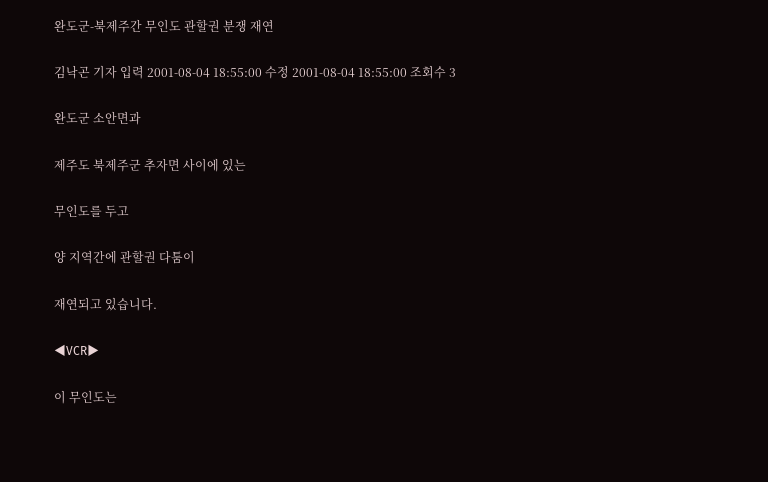완도군-북제주간 무인도 관할권 분쟁 재연

김낙곤 기자 입력 2001-08-04 18:55:00 수정 2001-08-04 18:55:00 조회수 3

완도군 소안면과

제주도 북제주군 추자면 사이에 있는

무인도를 두고

양 지역간에 관할권 다툼이

재연되고 있습니다.

◀VCR▶

이 무인도는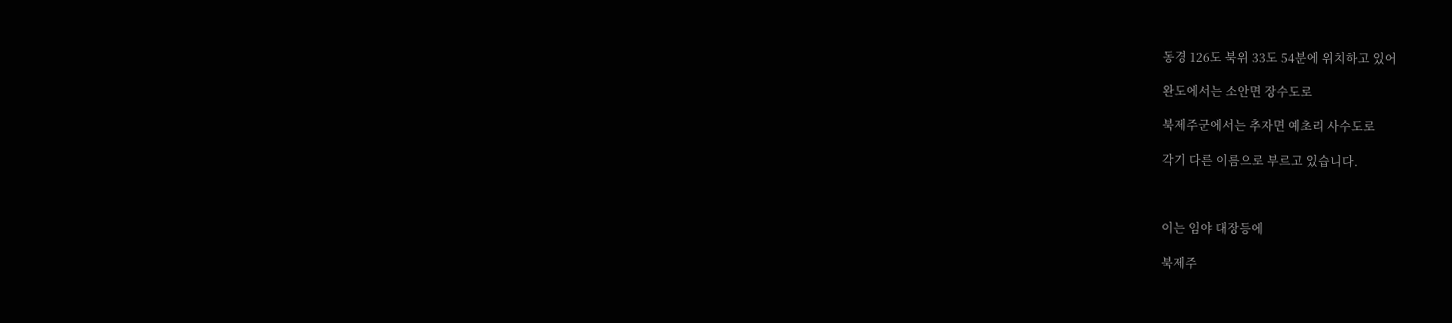동경 126도 북위 33도 54분에 위치하고 있어

완도에서는 소안면 장수도로

북제주군에서는 추자면 예초리 사수도로

각기 다른 이름으로 부르고 있습니다.



이는 임야 대장등에

북제주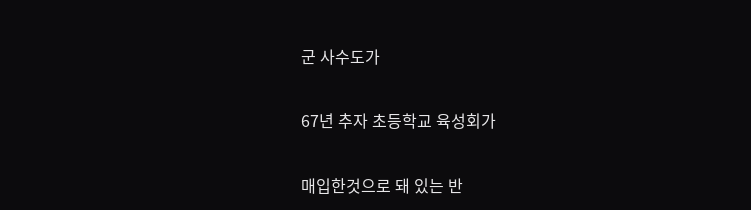군 사수도가

67년 추자 초등학교 육성회가

매입한것으로 돼 있는 반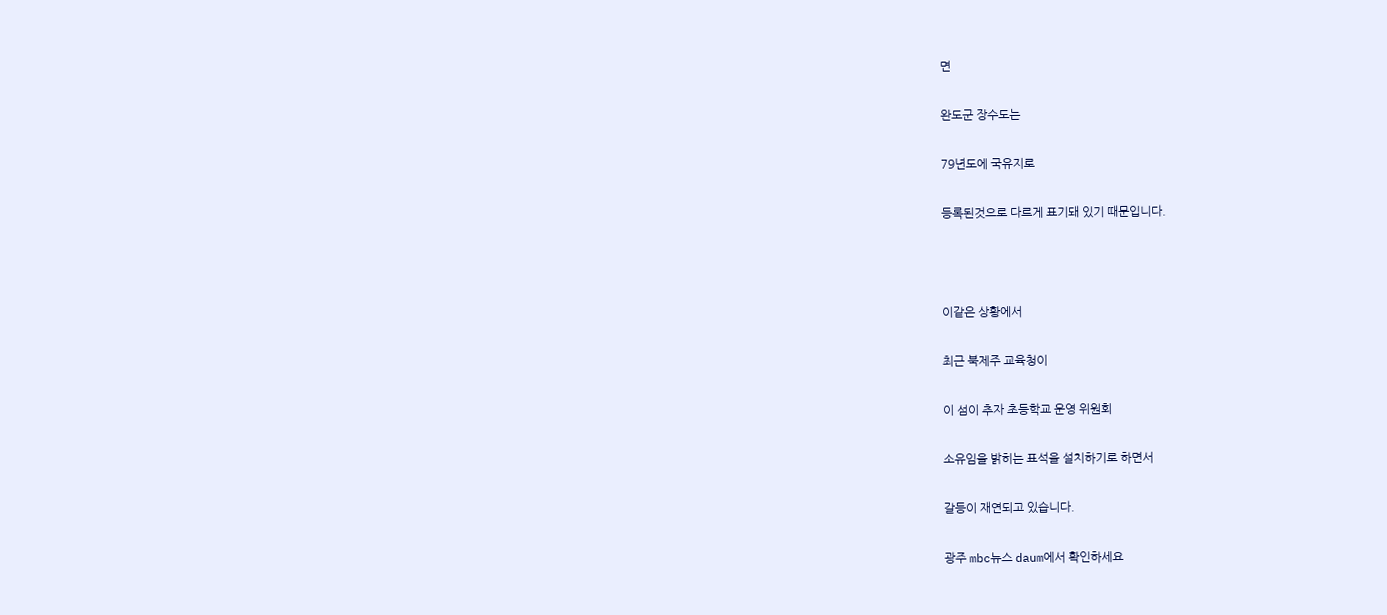면

완도군 장수도는

79년도에 국유지로

등록된것으로 다르게 표기돼 있기 때문입니다.



이같은 상황에서

최근 북제주 교육청이

이 섬이 추자 초등학교 운영 위원회

소유임을 밝히는 표석을 설치하기로 하면서

갈등이 재연되고 있습니다.

광주 mbc뉴스 daum에서 확인하세요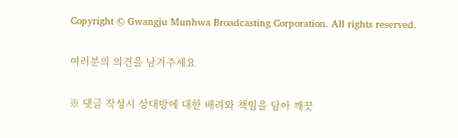Copyright © Gwangju Munhwa Broadcasting Corporation. All rights reserved.

여러분의 의견을 남겨주세요

※ 댓글 작성시 상대방에 대한 배려와 책임을 담아 깨끗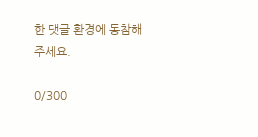한 댓글 환경에 동참해 주세요.

0/300